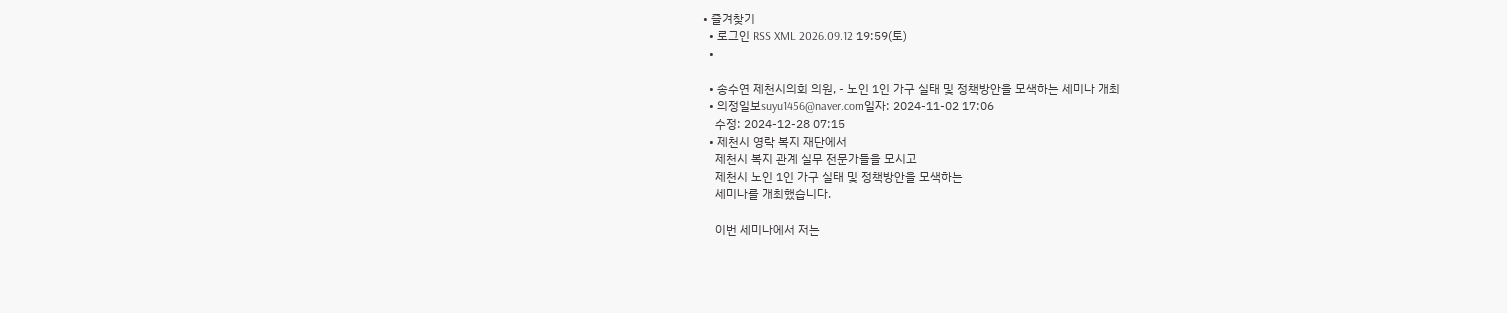• 즐겨찾기
  • 로그인 RSS XML 2026.09.12 19:59(토)
  •

  • 송수연 제천시의회 의원, - 노인 1인 가구 실태 및 정책방안을 모색하는 세미나 개최
  • 의정일보suyu1456@naver.com일자: 2024-11-02 17:06
    수정: 2024-12-28 07:15
  • 제천시 영락 복지 재단에서
    제천시 복지 관계 실무 전문가들을 모시고
    제천시 노인 1인 가구 실태 및 정책방안을 모색하는
    세미나를 개최했습니다.

    이번 세미나에서 저는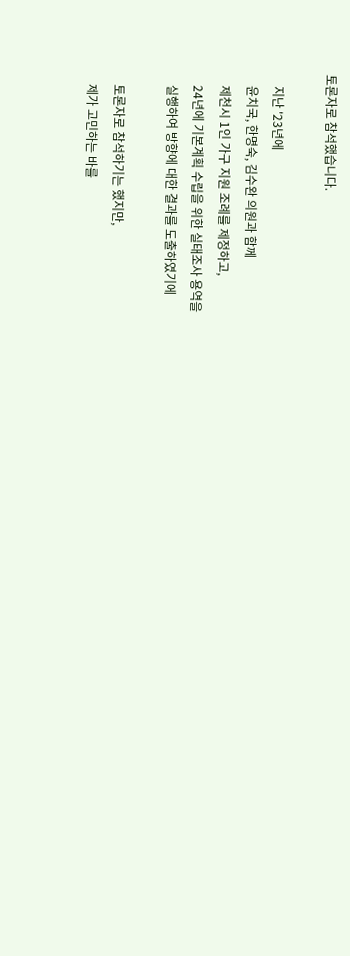토론자로 참석했습니다.

    지난 '23년에
    윤치국, 한명숙, 김수완 의원과 함께
    제천시 1인 가구 지원 조례를 제정하고,
    24년에 기본계획 수립을 위한 실태조사 용역을
    실행하여 방향에 대한 결과를 도출하였기에

    토론자로 참석하기는 했지만,
    제가 고민하는 바를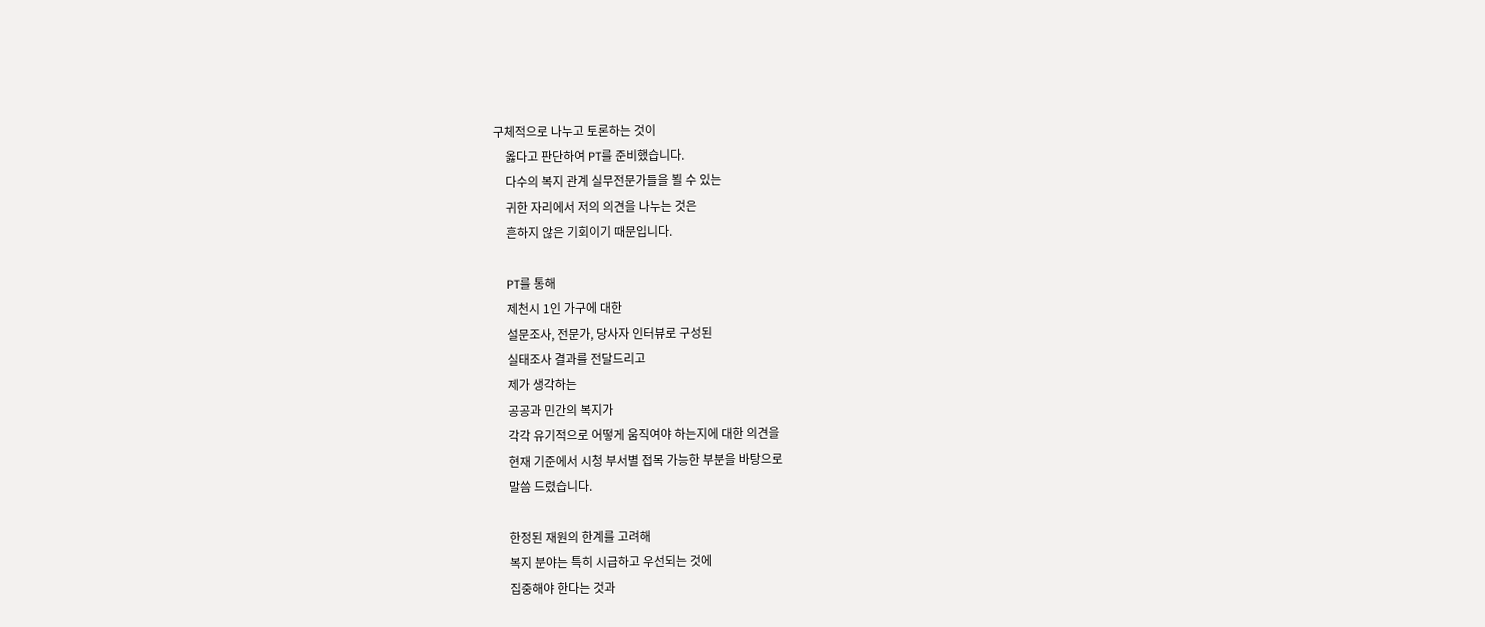구체적으로 나누고 토론하는 것이
    옳다고 판단하여 PT를 준비했습니다.
    다수의 복지 관계 실무전문가들을 뵐 수 있는
    귀한 자리에서 저의 의견을 나누는 것은
    흔하지 않은 기회이기 때문입니다.

    PT를 통해
    제천시 1인 가구에 대한
    설문조사, 전문가, 당사자 인터뷰로 구성된
    실태조사 결과를 전달드리고
    제가 생각하는
    공공과 민간의 복지가
    각각 유기적으로 어떻게 움직여야 하는지에 대한 의견을
    현재 기준에서 시청 부서별 접목 가능한 부분을 바탕으로
    말씀 드렸습니다.

    한정된 재원의 한계를 고려해
    복지 분야는 특히 시급하고 우선되는 것에
    집중해야 한다는 것과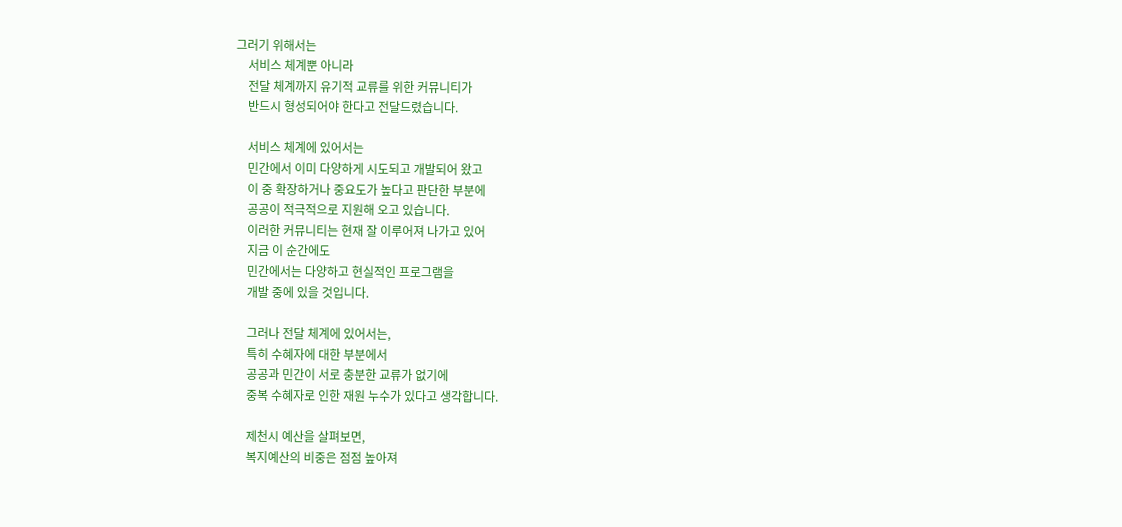그러기 위해서는
    서비스 체계뿐 아니라
    전달 체계까지 유기적 교류를 위한 커뮤니티가
    반드시 형성되어야 한다고 전달드렸습니다.

    서비스 체계에 있어서는
    민간에서 이미 다양하게 시도되고 개발되어 왔고
    이 중 확장하거나 중요도가 높다고 판단한 부분에
    공공이 적극적으로 지원해 오고 있습니다.
    이러한 커뮤니티는 현재 잘 이루어져 나가고 있어
    지금 이 순간에도
    민간에서는 다양하고 현실적인 프로그램을
    개발 중에 있을 것입니다.

    그러나 전달 체계에 있어서는,
    특히 수혜자에 대한 부분에서
    공공과 민간이 서로 충분한 교류가 없기에
    중복 수혜자로 인한 재원 누수가 있다고 생각합니다.

    제천시 예산을 살펴보면,
    복지예산의 비중은 점점 높아져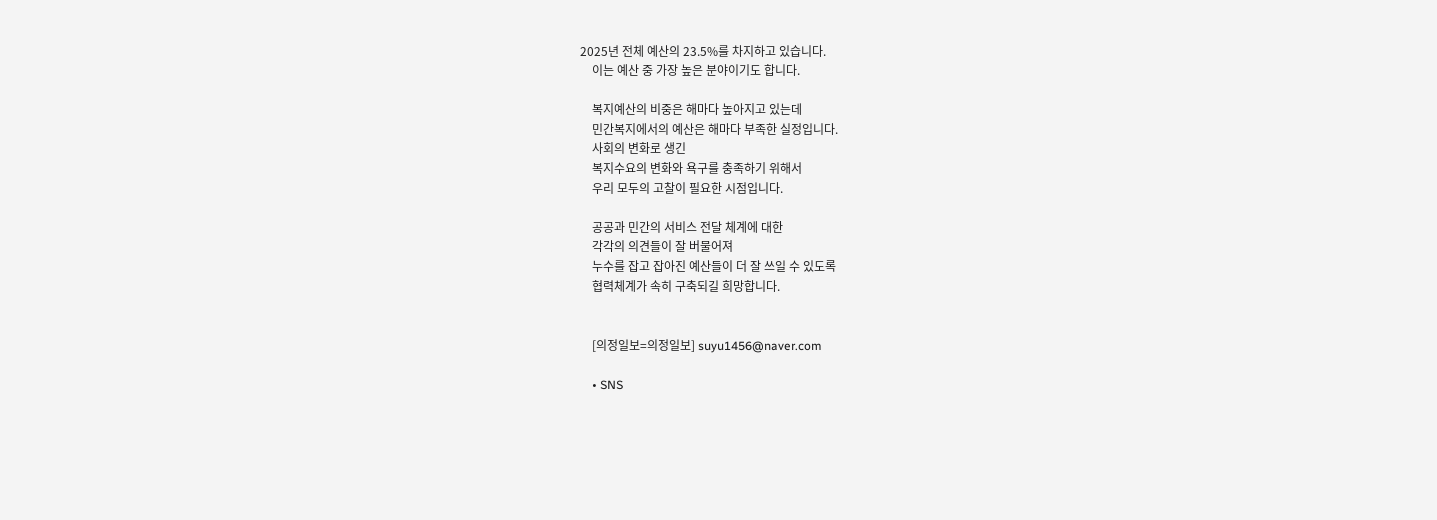2025년 전체 예산의 23.5%를 차지하고 있습니다.
    이는 예산 중 가장 높은 분야이기도 합니다.

    복지예산의 비중은 해마다 높아지고 있는데
    민간복지에서의 예산은 해마다 부족한 실정입니다.
    사회의 변화로 생긴
    복지수요의 변화와 욕구를 충족하기 위해서
    우리 모두의 고찰이 필요한 시점입니다.

    공공과 민간의 서비스 전달 체계에 대한
    각각의 의견들이 잘 버물어져
    누수를 잡고 잡아진 예산들이 더 잘 쓰일 수 있도록
    협력체계가 속히 구축되길 희망합니다.


    [의정일보=의정일보] suyu1456@naver.com

    • SNS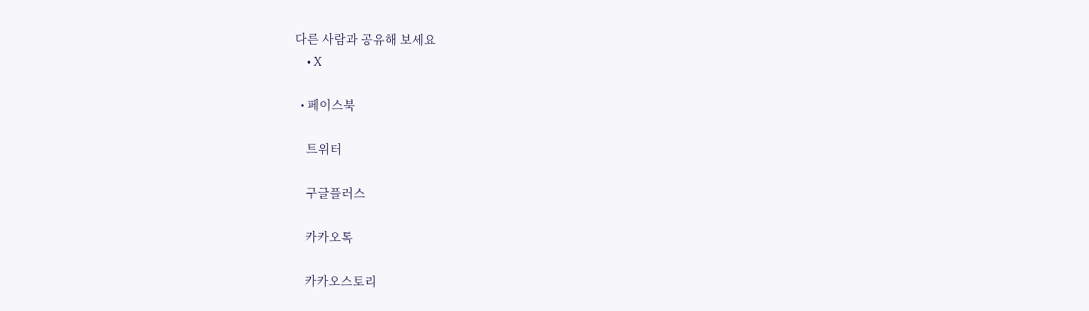다른 사람과 공유해 보세요
    • X

  • 페이스북

    트위터

    구글플러스

    카카오톡

    카카오스토리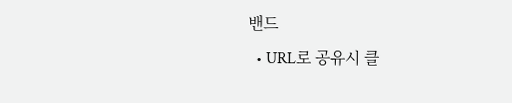밴드
  • URL로 공유시 클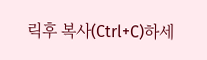릭후 복사(Ctrl+C)하세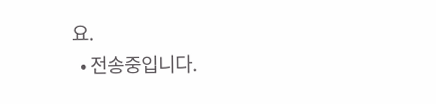요.
  • 전송중입니다.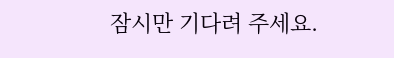잠시만 기다려 주세요.